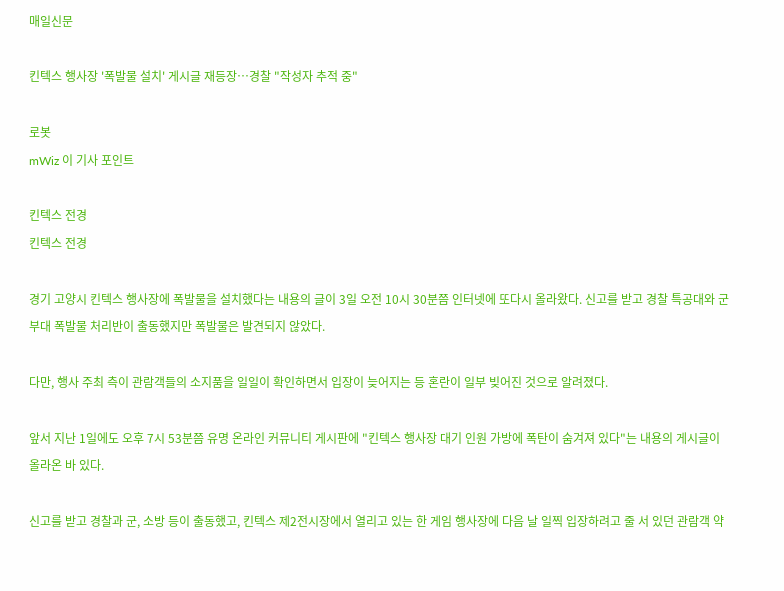매일신문

킨텍스 행사장 '폭발물 설치' 게시글 재등장…경찰 "작성자 추적 중"

로봇
mWiz 이 기사 포인트

킨텍스 전경
킨텍스 전경

경기 고양시 킨텍스 행사장에 폭발물을 설치했다는 내용의 글이 3일 오전 10시 30분쯤 인터넷에 또다시 올라왔다. 신고를 받고 경찰 특공대와 군부대 폭발물 처리반이 출동했지만 폭발물은 발견되지 않았다.

다만, 행사 주최 측이 관람객들의 소지품을 일일이 확인하면서 입장이 늦어지는 등 혼란이 일부 빚어진 것으로 알려졌다.

앞서 지난 1일에도 오후 7시 53분쯤 유명 온라인 커뮤니티 게시판에 "킨텍스 행사장 대기 인원 가방에 폭탄이 숨겨져 있다"는 내용의 게시글이 올라온 바 있다.

신고를 받고 경찰과 군, 소방 등이 출동했고, 킨텍스 제2전시장에서 열리고 있는 한 게임 행사장에 다음 날 일찍 입장하려고 줄 서 있던 관람객 약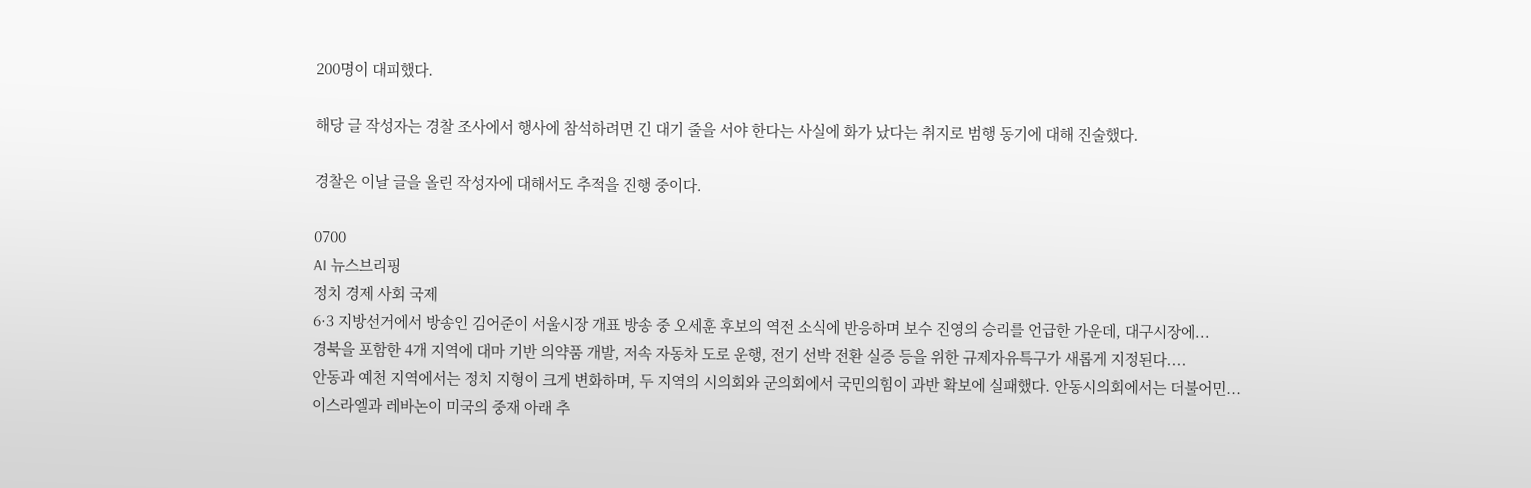200명이 대피했다.

해당 글 작성자는 경찰 조사에서 행사에 참석하려면 긴 대기 줄을 서야 한다는 사실에 화가 났다는 취지로 범행 동기에 대해 진술했다.

경찰은 이날 글을 올린 작성자에 대해서도 추적을 진행 중이다.

0700
AI 뉴스브리핑
정치 경제 사회 국제
6·3 지방선거에서 방송인 김어준이 서울시장 개표 방송 중 오세훈 후보의 역전 소식에 반응하며 보수 진영의 승리를 언급한 가운데, 대구시장에...
경북을 포함한 4개 지역에 대마 기반 의약품 개발, 저속 자동차 도로 운행, 전기 선박 전환 실증 등을 위한 규제자유특구가 새롭게 지정된다....
안동과 예천 지역에서는 정치 지형이 크게 변화하며, 두 지역의 시의회와 군의회에서 국민의힘이 과반 확보에 실패했다. 안동시의회에서는 더불어민...
이스라엘과 레바논이 미국의 중재 아래 추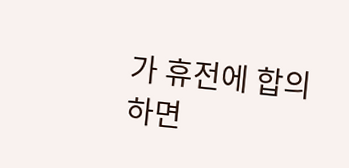가 휴전에 합의하면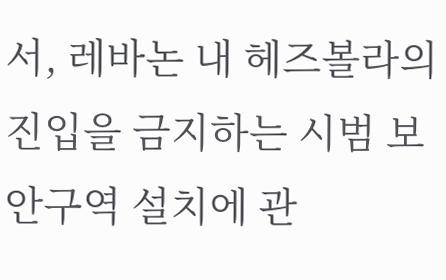서, 레바논 내 헤즈볼라의 진입을 금지하는 시범 보안구역 설치에 관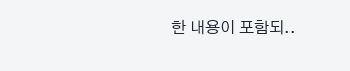한 내용이 포함되..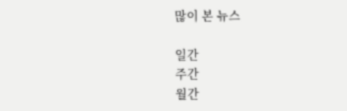많이 본 뉴스

일간
주간
월간